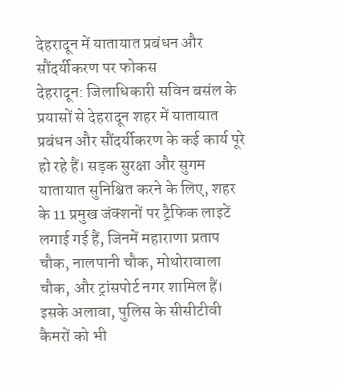देहरादून में यातायात प्रबंधन और सौंदर्यीकरण पर फोकस
देहरादून: जिलाधिकारी सविन बसंल के प्रयासों से देहरादून शहर में यातायात प्रबंधन और सौंदर्यीकरण के कई कार्य पूरे हो रहे हैं। सड़क सुरक्षा और सुगम यातायात सुनिश्चित करने के लिए, शहर के 11 प्रमुख जंक्शनों पर ट्रैफिक लाइटें लगाई गई हैं, जिनमें महाराणा प्रताप चौक, नालपानी चौक, मोथोरावाला चौक, और ट्रांसपोर्ट नगर शामिल हैं। इसके अलावा, पुलिस के सीसीटीवी कैमरों को भी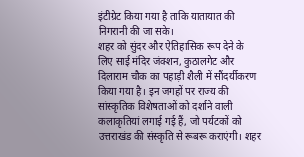इंटीग्रेट किया गया है ताकि यातायात की निगरानी की जा सके।
शहर को सुंदर और ऐतिहासिक रूप देने के लिए साई मंदिर जंक्शन, कुठालगेट और दिलाराम चौक का पहाड़ी शैली में सौंदर्यीकरण किया गया है। इन जगहों पर राज्य की सांस्कृतिक विशेषताओं को दर्शाने वाली कलाकृतियां लगाई गई हैं, जो पर्यटकों को उत्तराखंड की संस्कृति से रूबरू कराएंगी। शहर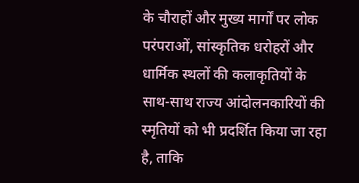के चौराहों और मुख्य मार्गों पर लोक परंपराओं, सांस्कृतिक धरोहरों और धार्मिक स्थलों की कलाकृतियों के साथ-साथ राज्य आंदोलनकारियों की स्मृतियों को भी प्रदर्शित किया जा रहा है, ताकि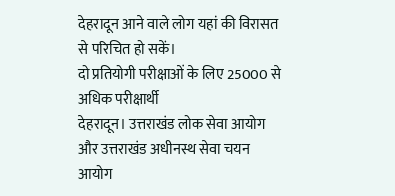देहरादून आने वाले लोग यहां की विरासत से परिचित हो सकें।
दो प्रतियोगी परीक्षाओं के लिए 25000 से अधिक परीक्षार्थी
देहरादून। उत्तराखंड लोक सेवा आयोग और उत्तराखंड अधीनस्थ सेवा चयन आयोग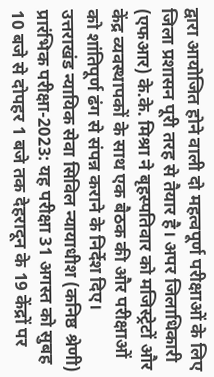द्वारा आयोजित होने वाली दो महत्वपूर्ण परीक्षाओं के लिए जिला प्रशासन पूरी तरह से तैयार है। अपर जिलाधिकारी (एफआर) के.के. मिश्रा ने बृहस्पतिवार को मजिस्ट्रेटों और केंद्र व्यवस्थापकों के साथ एक बैठक की और परीक्षाओं को शांतिपूर्ण ढंग से संपन्न कराने के निर्देश दिए।
उत्तराखंड न्यायिक सेवा सिविल न्यायाधीश (कनिष्ठ श्रेणी) प्रारंभिक परीक्षा-2023: यह परीक्षा 31 अगस्त को सुबह 10 बजे से दोपहर 1 बजे तक देहरादून के 19 केंद्रों पर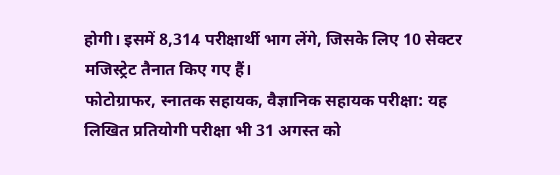होगी। इसमें 8,314 परीक्षार्थी भाग लेंगे, जिसके लिए 10 सेक्टर मजिस्ट्रेट तैनात किए गए हैं।
फोटोग्राफर, स्नातक सहायक, वैज्ञानिक सहायक परीक्षा: यह लिखित प्रतियोगी परीक्षा भी 31 अगस्त को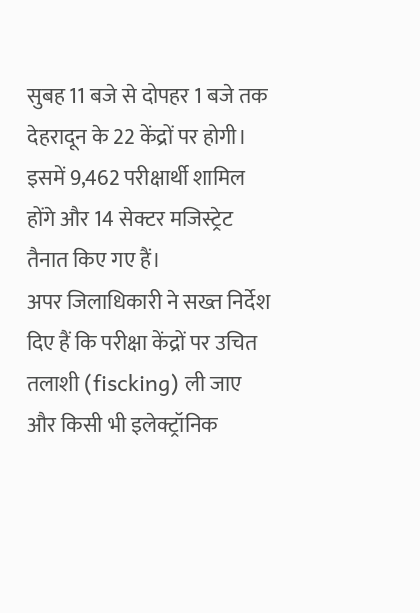सुबह 11 बजे से दोपहर 1 बजे तक देहरादून के 22 केंद्रों पर होगी। इसमें 9,462 परीक्षार्थी शामिल होंगे और 14 सेक्टर मजिस्ट्रेट तैनात किए गए हैं।
अपर जिलाधिकारी ने सख्त निर्देश दिए हैं कि परीक्षा केंद्रों पर उचित तलाशी (fiscking) ली जाए और किसी भी इलेक्ट्रॉनिक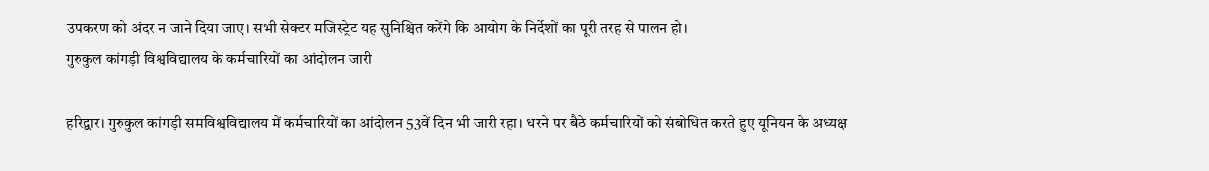उपकरण को अंदर न जाने दिया जाए। सभी सेक्टर मजिस्ट्रेट यह सुनिश्चित करेंगे कि आयोग के निर्देशों का पूरी तरह से पालन हो।
गुरुकुल कांगड़ी विश्वविद्यालय के कर्मचारियों का आंदोलन जारी

हरिद्वार। गुरुकुल कांगड़ी समविश्वविद्यालय में कर्मचारियों का आंदोलन 53वें दिन भी जारी रहा। धरने पर बैठे कर्मचारियों को संबोधित करते हुए यूनियन के अध्यक्ष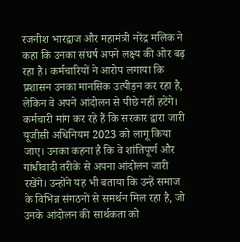रजनीश भारद्वाज और महामंत्री नरेंद्र मलिक ने कहा कि उनका संघर्ष अपने लक्ष्य की ओर बढ़ रहा है। कर्मचारियों ने आरोप लगाया कि प्रशासन उनका मानसिक उत्पीड़न कर रहा है, लेकिन वे अपने आंदोलन से पीछे नहीं हटेंगे।
कर्मचारी मांग कर रहे हैं कि सरकार द्वारा जारी यूजीसी अधिनियम 2023 को लागू किया जाए। उनका कहना है कि वे शांतिपूर्ण और गांधीवादी तरीके से अपना आंदोलन जारी रखेंगे। उन्होंने यह भी बताया कि उन्हें समाज के विभिन्न संगठनों से समर्थन मिल रहा है, जो उनके आंदोलन की सार्थकता को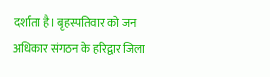दर्शाता है। बृहस्पतिवार को जन अधिकार संगठन के हरिद्वार जिला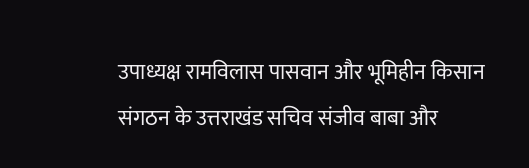उपाध्यक्ष रामविलास पासवान और भूमिहीन किसान संगठन के उत्तराखंड सचिव संजीव बाबा और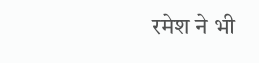रमेश ने भी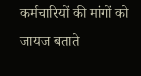कर्मचारियों की मांगों को जायज बताते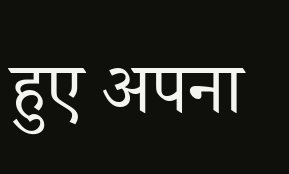हुए अपना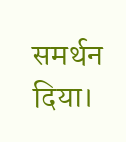समर्थन दिया।